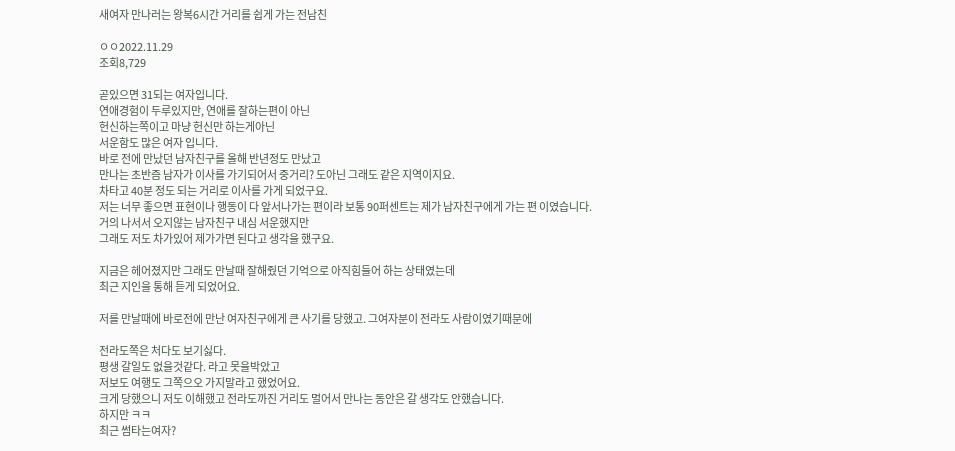새여자 만나러는 왕복6시간 거리를 쉽게 가는 전남친

ㅇㅇ2022.11.29
조회8,729

곧있으면 31되는 여자입니다.
연애경험이 두루있지만, 연애를 잘하는편이 아닌
헌신하는쪽이고 마냥 헌신만 하는게아닌
서운함도 많은 여자 입니다.
바로 전에 만났던 남자친구를 올해 반년정도 만났고
만나는 초반즘 남자가 이사를 가기되어서 중거리? 도아닌 그래도 같은 지역이지요.
차타고 40분 정도 되는 거리로 이사를 가게 되었구요.
저는 너무 좋으면 표현이나 행동이 다 앞서나가는 편이라 보통 90퍼센트는 제가 남자친구에게 가는 편 이였습니다.
거의 나서서 오지않는 남자친구 내심 서운했지만
그래도 저도 차가있어 제가가면 된다고 생각을 했구요.

지금은 헤어졌지만 그래도 만날때 잘해줬던 기억으로 아직힘들어 하는 상태였는데
최근 지인을 통해 듣게 되었어요.

저를 만날때에 바로전에 만난 여자친구에게 큰 사기를 당했고. 그여자분이 전라도 사람이였기때문에

전라도쪽은 처다도 보기싫다.
평생 갈일도 없을것같다. 라고 못을박았고
저보도 여행도 그쪽으오 가지말라고 했었어요.
크게 당했으니 저도 이해했고 전라도까진 거리도 멀어서 만나는 동안은 갈 생각도 안했습니다.
하지만 ㅋㅋ
최근 썸타는여자?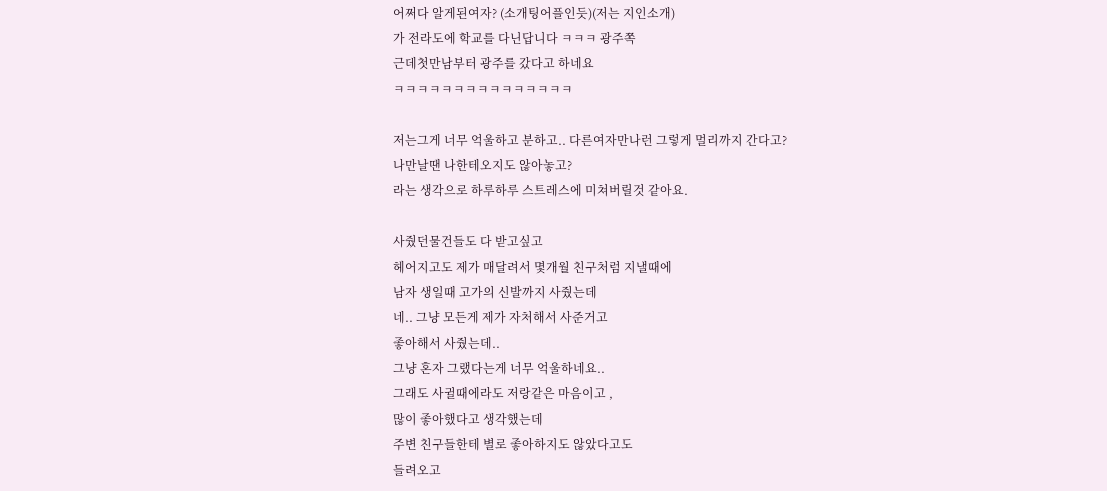어쩌다 알게된여자? (소개팅어플인듯)(저는 지인소개)
가 전라도에 학교를 다닌답니다 ㅋㅋㅋ 광주쪽
근데첫만남부터 광주를 갔다고 하네요
ㅋㅋㅋㅋㅋㅋㅋㅋㅋㅋㅋㅋㅋㅋㅋ

저는그게 너무 억울하고 분하고.. 다른여자만나런 그렇게 멀리까지 간다고?
나만날땐 나한테오지도 않아놓고?
라는 생각으로 하루하루 스트레스에 미쳐버릴것 같아요.

사줬던물건들도 다 받고싶고
헤어지고도 제가 매달려서 몇개월 친구처럼 지낼때에
남자 생일때 고가의 신발까지 사줬는데
네.. 그냥 모든게 제가 자처해서 사준거고
좋아해서 사줬는데..
그냥 혼자 그랬다는게 너무 억울하네요..
그래도 사귈때에라도 저랑같은 마음이고 ,
많이 좋아했다고 생각했는데
주변 친구들한테 별로 좋아하지도 않았다고도
들려오고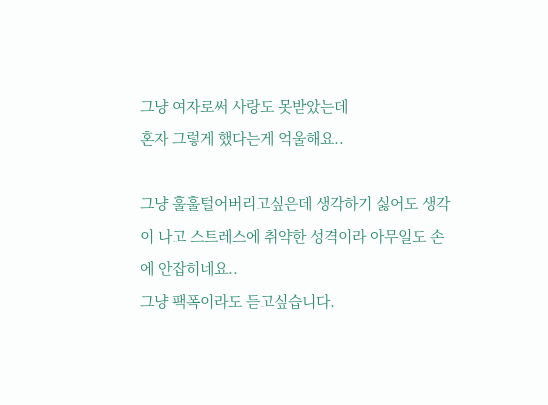그냥 여자로써 사랑도 못받았는데
혼자 그렇게 했다는게 억울해요..

그냥 훌훌털어버리고싶은데 생각하기 싫어도 생각이 나고 스트레스에 취약한 성격이라 아무일도 손에 안잡히네요..
그냥 팩폭이라도 듣고싶습니다.